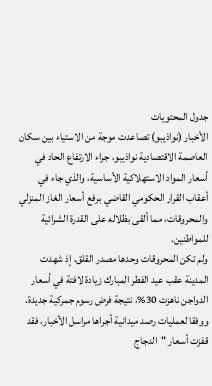جدول المحتويات
الأخبار (نواذيبو) تصاعدت موجة من الاستياء بين سكان العاصمة الاقتصادية نواذيبو، جراء الارتفاع الحاد في أسعار المواد الاستهلاكية الأساسية، والذي جاء في أعقاب القرار الحكومي القاضي برفع أسعار الغاز المنزلي والمحروقات، مما ألقى بظلاله على القدرة الشرائية للمواطنين.
ولم تكن المحروقات وحدها مصدر القلق، إذ شهدت المدينة عقب عيد الفطر المبارك زيادة لافتة في أسعار الدواجن ناهزت 30%، نتيجة فرض رسوم جمركية جديدة.
ووفقا لعمليات رصد ميدانية أجراها مراسل الأخبار، فقد قفزت أسعار "الدجاج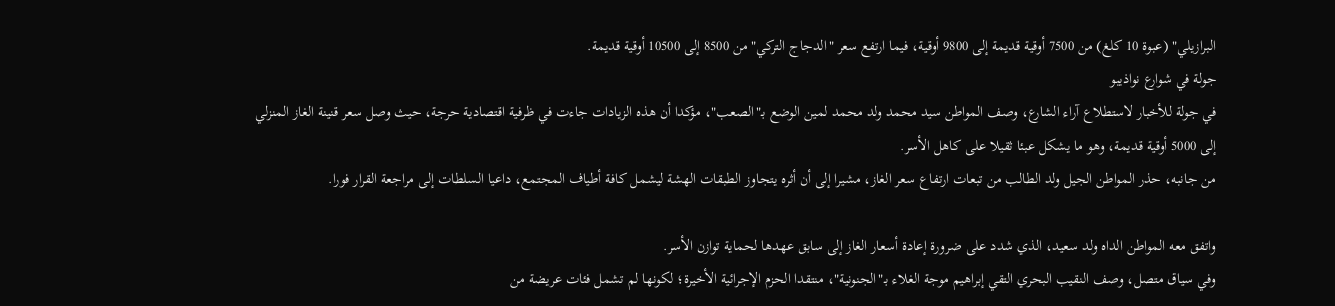البرازيلي" (عبوة 10 كلغ) من 7500 أوقية قديمة إلى 9800 أوقية، فيما ارتفع سعر "الدجاج التركي" من 8500 إلى 10500 أوقية قديمة.
جولة في شوارع نواذيبو
في جولة للأخبار لاستطلاع آراء الشارع، وصف المواطن سيد محمد ولد محمد لمين الوضع بـ"الصعب"، مؤكدا أن هذه الزيادات جاءت في ظرفية اقتصادية حرجة، حيث وصل سعر قنينة الغاز المنزلي إلى 5000 أوقية قديمة، وهو ما يشكل عبئا ثقيلا على كاهل الأسر.
من جانبه، حذر المواطن الجيل ولد الطالب من تبعات ارتفاع سعر الغاز، مشيرا إلى أن أثره يتجاوز الطبقات الهشة ليشمل كافة أطياف المجتمع، داعيا السلطات إلى مراجعة القرار فورا.

واتفق معه المواطن الداه ولد سعيد، الذي شدد على ضرورة إعادة أسعار الغاز إلى سابق عهدها لحماية توازن الأسر.
وفي سياق متصل، وصف النقيب البحري التقي إبراهيم موجة الغلاء بـ"الجنونية"، منتقدا الحزم الإجرائية الأخيرة؛ لكونها لم تشمل فئات عريضة من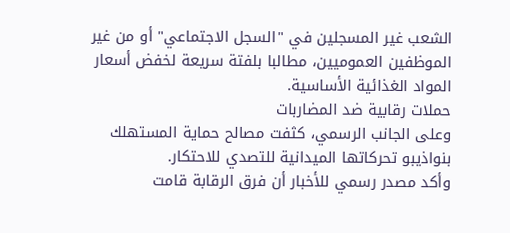الشعب غير المسجلين في "السجل الاجتماعي" أو من غير الموظفين العموميين، مطالبا بلفتة سريعة لخفض أسعار المواد الغذائية الأساسية.
حملات رقابية ضد المضاربات
وعلى الجانب الرسمي، كثفت مصالح حماية المستهلك بنواذيبو تحركاتها الميدانية للتصدي للاحتكار.
وأكد مصدر رسمي للأخبار أن فرق الرقابة قامت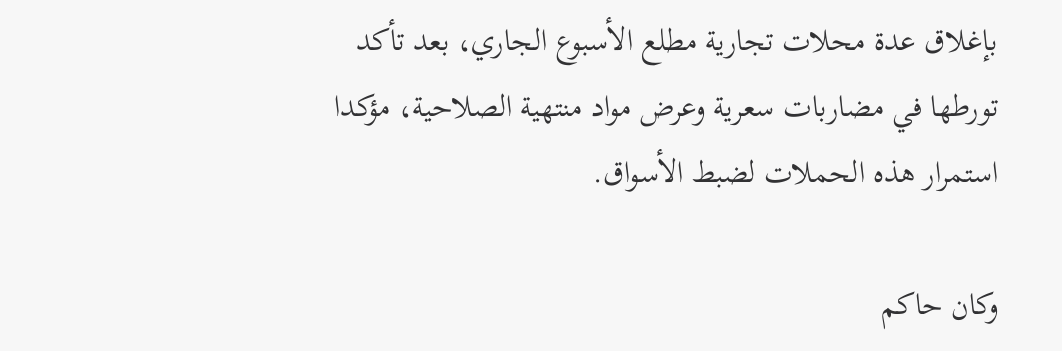بإغلاق عدة محلات تجارية مطلع الأسبوع الجاري، بعد تأكد تورطها في مضاربات سعرية وعرض مواد منتهية الصلاحية، مؤكدا استمرار هذه الحملات لضبط الأسواق.

وكان حاكم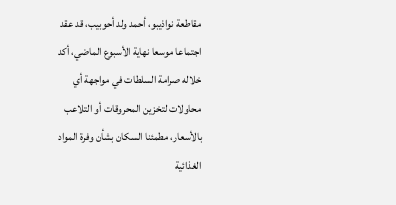مقاطعة نواذيبو، أحمد ولد أحوبيب، قد عقد اجتماعا موسعا نهاية الأسبوع الماضي، أكد خلاله صرامة السلطات في مواجهة أي محاولات لتخزين المحروقات أو التلاعب بالأسعار، مطمئنا السكان بشأن وفرة المواد الغذائية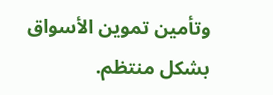وتأمين تموين الأسواق بشكل منتظم.